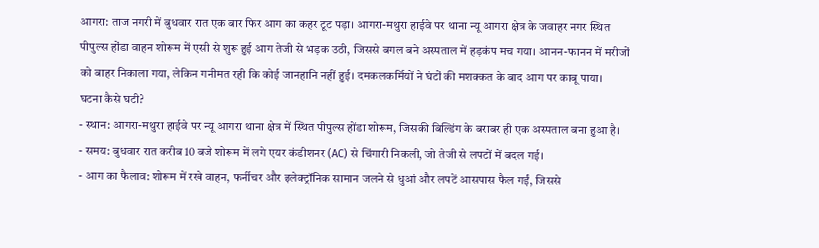आगरा: ताज नगरी में बुधवार रात एक बार फिर आग का कहर टूट पड़ा। आगरा-मथुरा हाईवे पर थाना न्यू आगरा क्षेत्र के जवाहर नगर स्थित पीपुल्स होंडा वाहन शोरूम में एसी से शुरू हुई आग तेजी से भड़क उठी, जिससे बगल बने अस्पताल में हड़कंप मच गया। आनन-फानन में मरीजों को बाहर निकाला गया, लेकिन गनीमत रही कि कोई जानहानि नहीं हुई। दमकलकर्मियों ने घंटों की मशक्कत के बाद आग पर काबू पाया।
घटना कैसे घटी?
- स्थान: आगरा-मथुरा हाईवे पर न्यू आगरा थाना क्षेत्र में स्थित पीपुल्स होंडा शोरूम, जिसकी बिल्डिंग के बराबर ही एक अस्पताल बना हुआ है।
- समय: बुधवार रात करीब 10 बजे शोरूम में लगे एयर कंडीशनर (AC) से चिंगारी निकली, जो तेजी से लपटों में बदल गई।
- आग का फैलाव: शोरूम में रखे वाहन, फर्नीचर और इलेक्ट्रॉनिक सामान जलने से धुआं और लपटें आसपास फैल गईं, जिससे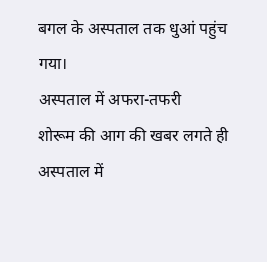बगल के अस्पताल तक धुआं पहुंच गया।
अस्पताल में अफरा-तफरी
शोरूम की आग की खबर लगते ही अस्पताल में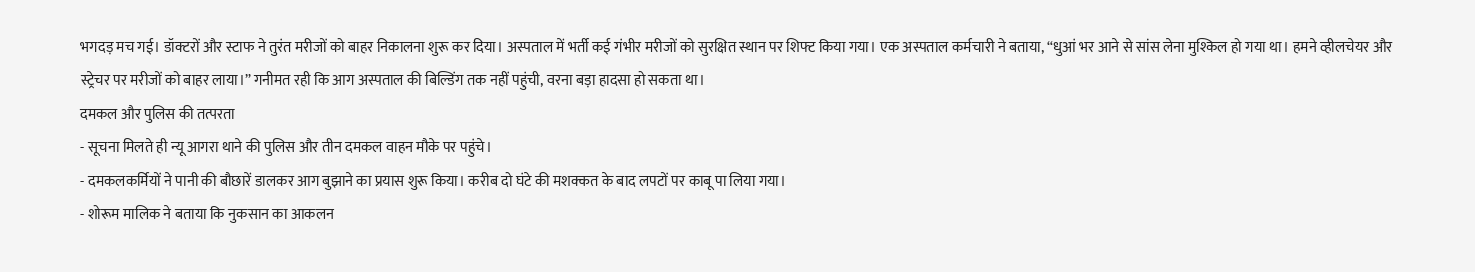भगदड़ मच गई। डॉक्टरों और स्टाफ ने तुरंत मरीजों को बाहर निकालना शुरू कर दिया। अस्पताल में भर्ती कई गंभीर मरीजों को सुरक्षित स्थान पर शिफ्ट किया गया। एक अस्पताल कर्मचारी ने बताया, “धुआं भर आने से सांस लेना मुश्किल हो गया था। हमने व्हीलचेयर और स्ट्रेचर पर मरीजों को बाहर लाया।” गनीमत रही कि आग अस्पताल की बिल्डिंग तक नहीं पहुंची, वरना बड़ा हादसा हो सकता था।
दमकल और पुलिस की तत्परता
- सूचना मिलते ही न्यू आगरा थाने की पुलिस और तीन दमकल वाहन मौके पर पहुंचे।
- दमकलकर्मियों ने पानी की बौछारें डालकर आग बुझाने का प्रयास शुरू किया। करीब दो घंटे की मशक्कत के बाद लपटों पर काबू पा लिया गया।
- शोरूम मालिक ने बताया कि नुकसान का आकलन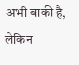अभी बाकी है, लेकिन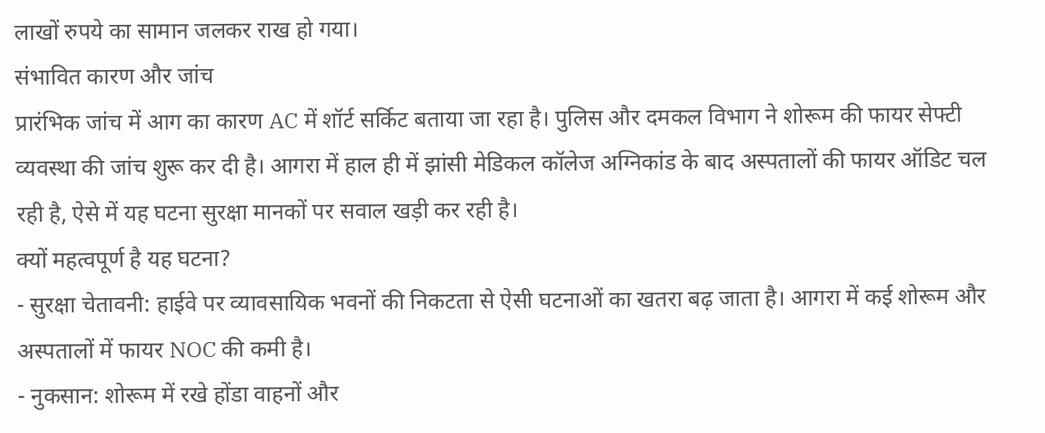लाखों रुपये का सामान जलकर राख हो गया।
संभावित कारण और जांच
प्रारंभिक जांच में आग का कारण AC में शॉर्ट सर्किट बताया जा रहा है। पुलिस और दमकल विभाग ने शोरूम की फायर सेफ्टी व्यवस्था की जांच शुरू कर दी है। आगरा में हाल ही में झांसी मेडिकल कॉलेज अग्निकांड के बाद अस्पतालों की फायर ऑडिट चल रही है, ऐसे में यह घटना सुरक्षा मानकों पर सवाल खड़ी कर रही है।
क्यों महत्वपूर्ण है यह घटना?
- सुरक्षा चेतावनी: हाईवे पर व्यावसायिक भवनों की निकटता से ऐसी घटनाओं का खतरा बढ़ जाता है। आगरा में कई शोरूम और अस्पतालों में फायर NOC की कमी है।
- नुकसान: शोरूम में रखे होंडा वाहनों और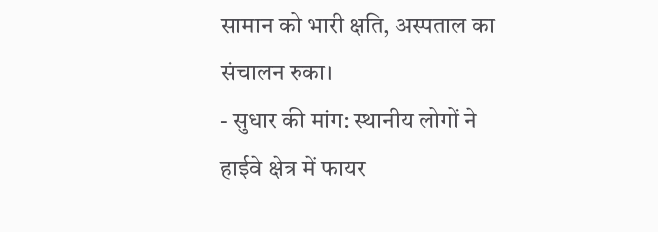सामान को भारी क्षति, अस्पताल का संचालन रुका।
- सुधार की मांग: स्थानीय लोगों ने हाईवे क्षेत्र में फायर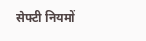सेफ्टी नियमों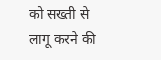को सख्ती से लागू करने की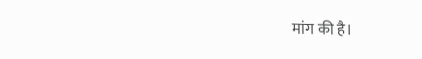मांग की है।